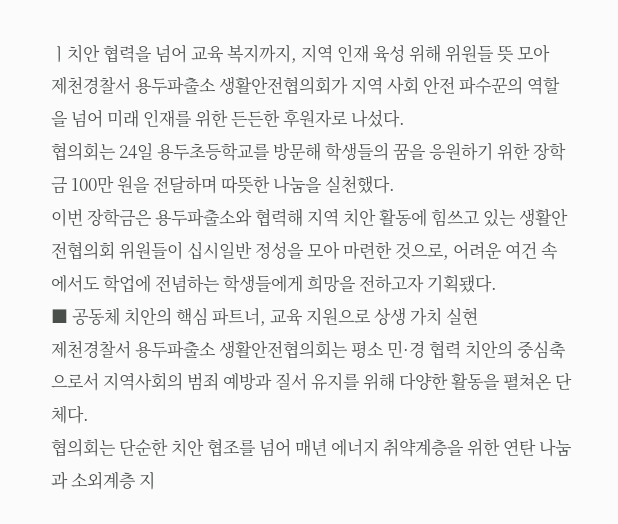ㅣ치안 협력을 넘어 교육 복지까지, 지역 인재 육성 위해 위원들 뜻 모아
제천경찰서 용두파출소 생활안전협의회가 지역 사회 안전 파수꾼의 역할을 넘어 미래 인재를 위한 든든한 후원자로 나섰다.
협의회는 24일 용두초등학교를 방문해 학생들의 꿈을 응원하기 위한 장학금 100만 원을 전달하며 따뜻한 나눔을 실천했다.
이번 장학금은 용두파출소와 협력해 지역 치안 활동에 힘쓰고 있는 생활안전협의회 위원들이 십시일반 정성을 모아 마련한 것으로, 어려운 여건 속에서도 학업에 전념하는 학생들에게 희망을 전하고자 기획됐다.
■ 공동체 치안의 핵심 파트너, 교육 지원으로 상생 가치 실현
제천경찰서 용두파출소 생활안전협의회는 평소 민·경 협력 치안의 중심축으로서 지역사회의 범죄 예방과 질서 유지를 위해 다양한 활동을 펼쳐온 단체다.
협의회는 단순한 치안 협조를 넘어 매년 에너지 취약계층을 위한 연탄 나눔과 소외계층 지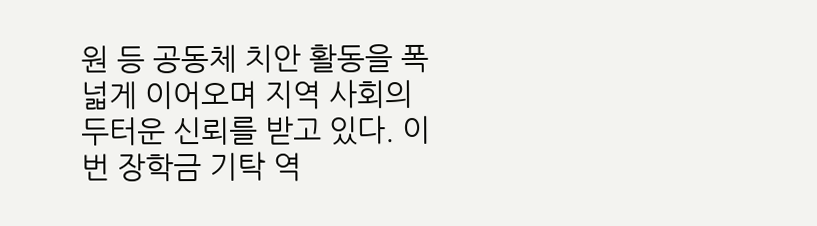원 등 공동체 치안 활동을 폭넓게 이어오며 지역 사회의 두터운 신뢰를 받고 있다. 이번 장학금 기탁 역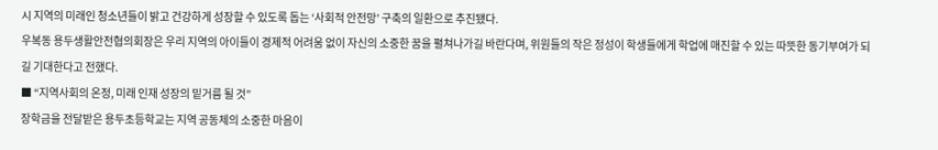시 지역의 미래인 청소년들이 밝고 건강하게 성장할 수 있도록 돕는 ‘사회적 안전망’ 구축의 일환으로 추진됐다.
우복동 용두생활안전협의회장은 우리 지역의 아이들이 경제적 어려움 없이 자신의 소중한 꿈을 펼쳐나가길 바란다며, 위원들의 작은 정성이 학생들에게 학업에 매진할 수 있는 따뜻한 동기부여가 되길 기대한다고 전했다.
■ “지역사회의 온정, 미래 인재 성장의 밑거름 될 것”
장학금을 전달받은 용두초등학교는 지역 공동체의 소중한 마음이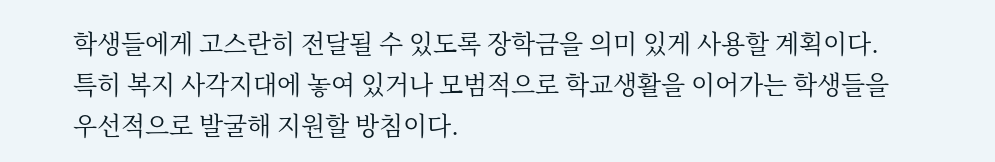학생들에게 고스란히 전달될 수 있도록 장학금을 의미 있게 사용할 계획이다. 특히 복지 사각지대에 놓여 있거나 모범적으로 학교생활을 이어가는 학생들을 우선적으로 발굴해 지원할 방침이다.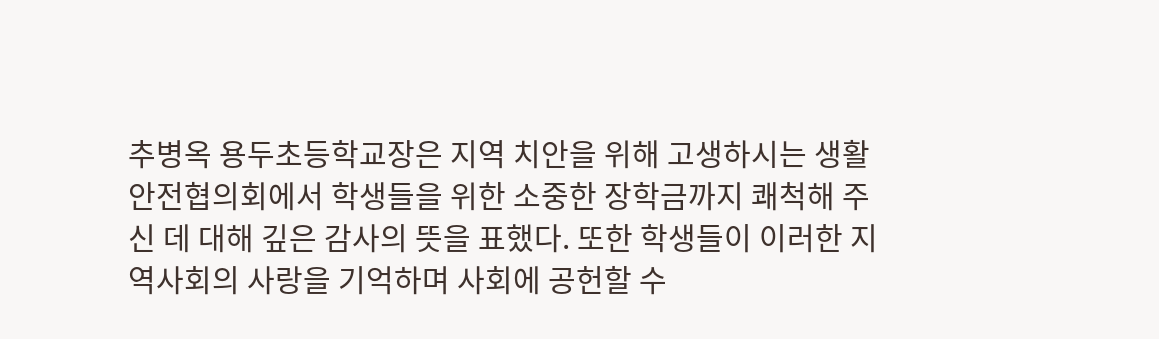추병옥 용두초등학교장은 지역 치안을 위해 고생하시는 생활안전협의회에서 학생들을 위한 소중한 장학금까지 쾌척해 주신 데 대해 깊은 감사의 뜻을 표했다. 또한 학생들이 이러한 지역사회의 사랑을 기억하며 사회에 공헌할 수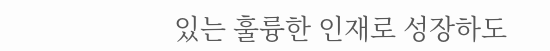있는 훌륭한 인재로 성장하도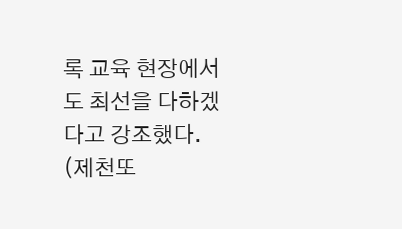록 교육 현장에서도 최선을 다하겠다고 강조했다.
(제천또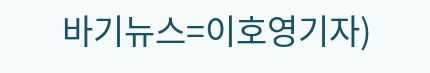바기뉴스=이호영기자)